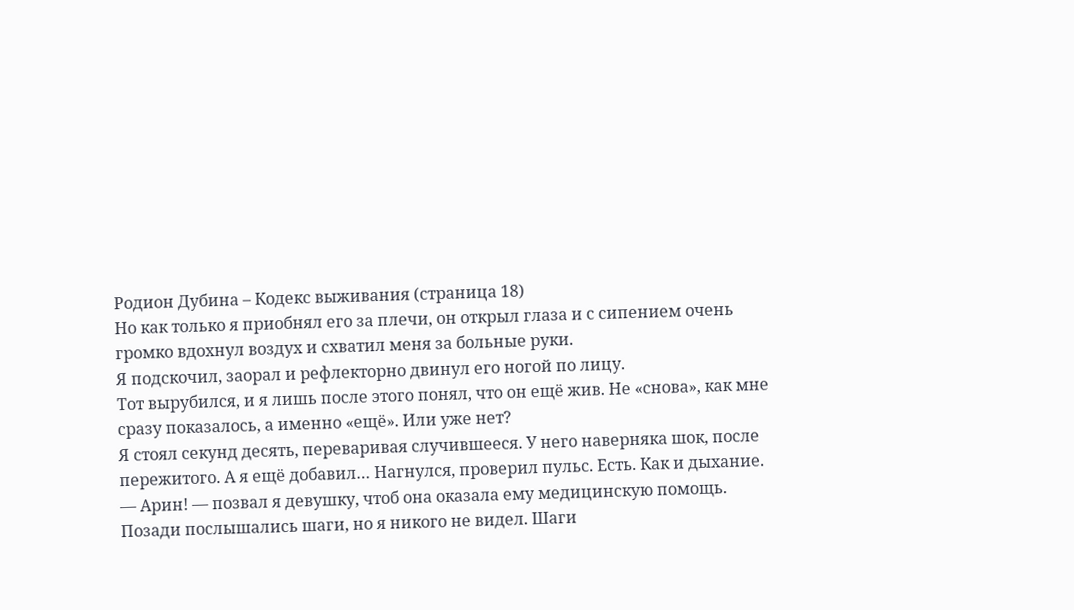Родион Дубина – Кодекс выживания (страница 18)
Но как только я приобнял его за плечи, он открыл глаза и с сипением очень громко вдохнул воздух и схватил меня за больные руки.
Я подскочил, заорал и рефлекторно двинул его ногой по лицу.
Тот вырубился, и я лишь после этого понял, что он ещё жив. Не «снова», как мне сразу показалось, а именно «ещё». Или уже нет?
Я стоял секунд десять, переваривая случившееся. У него наверняка шок, после пережитого. А я ещё добавил… Нагнулся, проверил пульс. Есть. Как и дыхание.
— Арин! — позвал я девушку, чтоб она оказала ему медицинскую помощь.
Позади послышались шаги, но я никого не видел. Шаги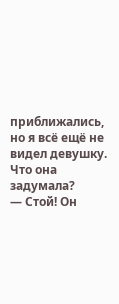приближались, но я всё ещё не видел девушку. Что она задумала?
— Стой! Он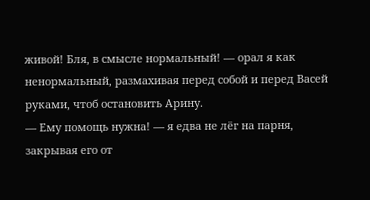живой! Бля, в смысле нормальный! — орал я как ненормальный, размахивая перед собой и перед Васей руками, чтоб остановить Арину.
— Ему помощь нужна! — я едва не лёг на парня, закрывая его от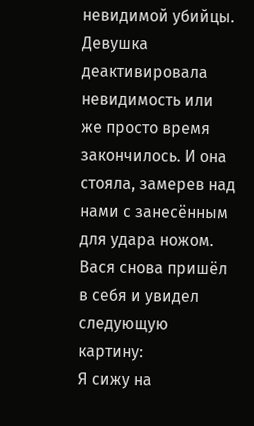невидимой убийцы.
Девушка деактивировала невидимость или же просто время закончилось. И она стояла, замерев над нами с занесённым для удара ножом.
Вася снова пришёл в себя и увидел следующую картину:
Я сижу на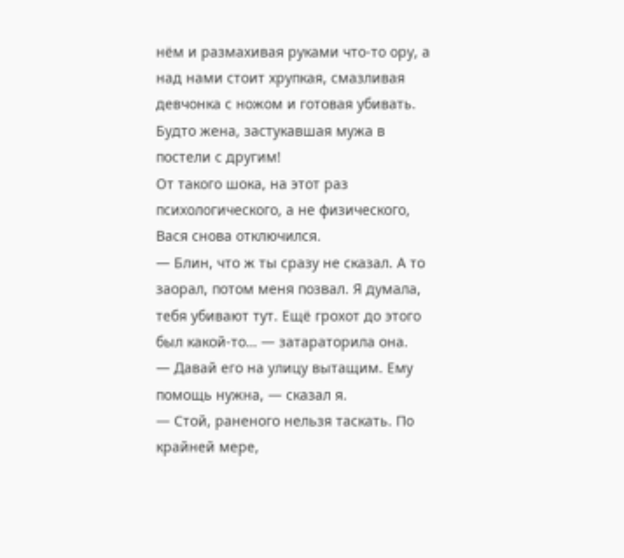нём и размахивая руками что-то ору, а над нами стоит хрупкая, смазливая девчонка с ножом и готовая убивать. Будто жена, застукавшая мужа в постели с другим!
От такого шока, на этот раз психологического, а не физического, Вася снова отключился.
— Блин, что ж ты сразу не сказал. А то заорал, потом меня позвал. Я думала, тебя убивают тут. Ещё грохот до этого был какой-то… — затараторила она.
— Давай его на улицу вытащим. Ему помощь нужна, — сказал я.
— Стой, раненого нельзя таскать. По крайней мере,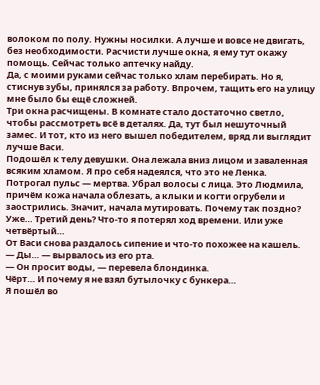волоком по полу. Нужны носилки. А лучше и вовсе не двигать, без необходимости. Расчисти лучше окна, я ему тут окажу помощь. Сейчас только аптечку найду.
Да, с моими руками сейчас только хлам перебирать. Но я, стиснув зубы, принялся за работу. Впрочем, тащить его на улицу мне было бы ещё сложней.
Три окна расчищены. В комнате стало достаточно светло, чтобы рассмотреть всё в деталях. Да, тут был нешуточный замес. И тот, кто из него вышел победителем, вряд ли выглядит лучше Васи.
Подошёл к телу девушки. Она лежала вниз лицом и заваленная всяким хламом. Я про себя надеялся, что это не Ленка.
Потрогал пульс — мертва. Убрал волосы с лица. Это Людмила, причём кожа начала облезать, а клыки и когти огрубели и заострились. Значит, начала мутировать. Почему так поздно? Уже… Третий день? Что-то я потерял ход времени. Или уже четвёртый…
От Васи снова раздалось сипение и что-то похожее на кашель.
— Ды… — вырвалось из его рта.
— Он просит воды, — перевела блондинка.
Чёрт… И почему я не взял бутылочку с бункера…
Я пошёл во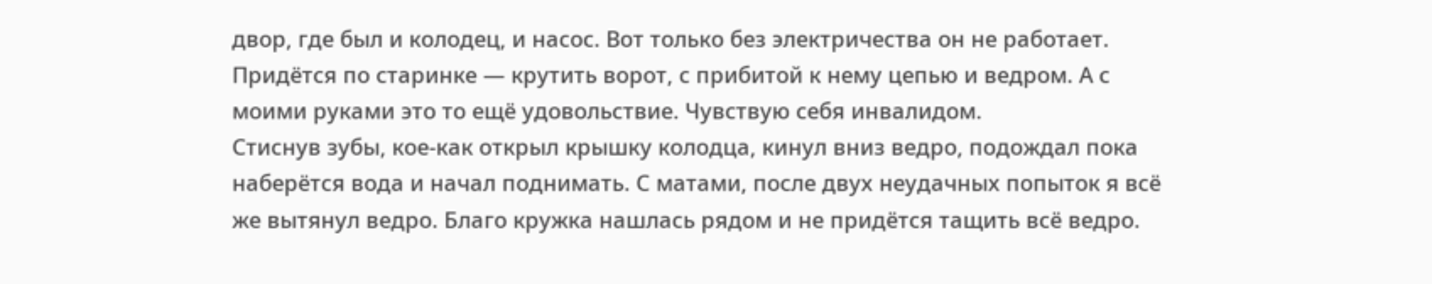двор, где был и колодец, и насос. Вот только без электричества он не работает. Придётся по старинке — крутить ворот, с прибитой к нему цепью и ведром. А с моими руками это то ещё удовольствие. Чувствую себя инвалидом.
Стиснув зубы, кое-как открыл крышку колодца, кинул вниз ведро, подождал пока наберётся вода и начал поднимать. С матами, после двух неудачных попыток я всё же вытянул ведро. Благо кружка нашлась рядом и не придётся тащить всё ведро.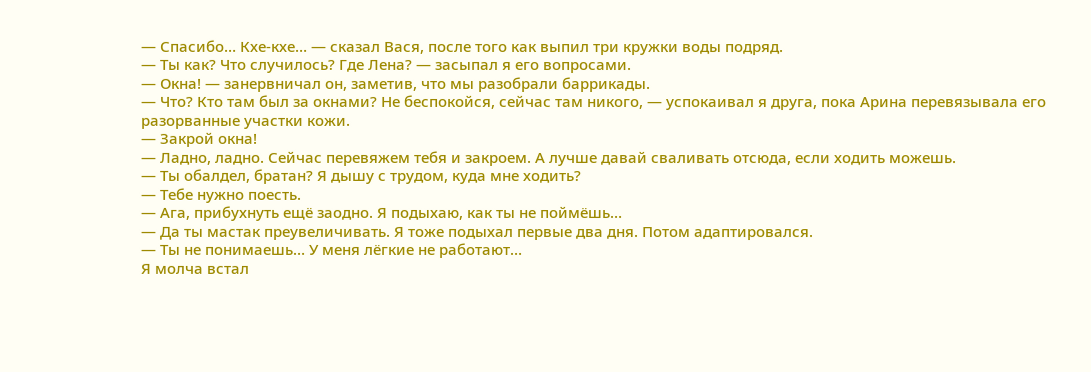— Спасибо… Кхе-кхе… — сказал Вася, после того как выпил три кружки воды подряд.
— Ты как? Что случилось? Где Лена? — засыпал я его вопросами.
— Окна! — занервничал он, заметив, что мы разобрали баррикады.
— Что? Кто там был за окнами? Не беспокойся, сейчас там никого, — успокаивал я друга, пока Арина перевязывала его разорванные участки кожи.
— Закрой окна!
— Ладно, ладно. Сейчас перевяжем тебя и закроем. А лучше давай сваливать отсюда, если ходить можешь.
— Ты обалдел, братан? Я дышу с трудом, куда мне ходить?
— Тебе нужно поесть.
— Ага, прибухнуть ещё заодно. Я подыхаю, как ты не поймёшь…
— Да ты мастак преувеличивать. Я тоже подыхал первые два дня. Потом адаптировался.
— Ты не понимаешь… У меня лёгкие не работают…
Я молча встал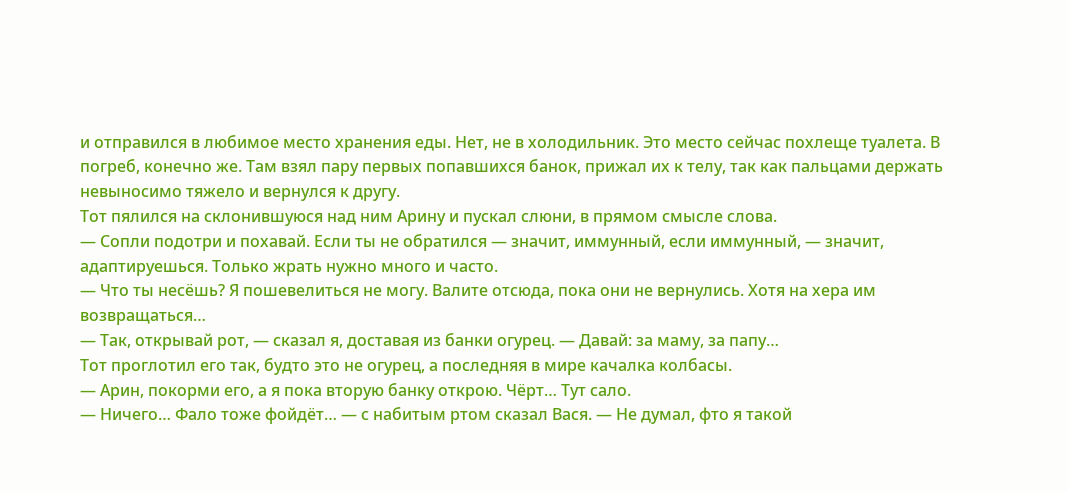и отправился в любимое место хранения еды. Нет, не в холодильник. Это место сейчас похлеще туалета. В погреб, конечно же. Там взял пару первых попавшихся банок, прижал их к телу, так как пальцами держать невыносимо тяжело и вернулся к другу.
Тот пялился на склонившуюся над ним Арину и пускал слюни, в прямом смысле слова.
— Сопли подотри и похавай. Если ты не обратился — значит, иммунный, если иммунный, — значит, адаптируешься. Только жрать нужно много и часто.
— Что ты несёшь? Я пошевелиться не могу. Валите отсюда, пока они не вернулись. Хотя на хера им возвращаться…
— Так, открывай рот, — сказал я, доставая из банки огурец. — Давай: за маму, за папу…
Тот проглотил его так, будто это не огурец, а последняя в мире качалка колбасы.
— Арин, покорми его, а я пока вторую банку открою. Чёрт… Тут сало.
— Ничего… Фало тоже фойдёт… — с набитым ртом сказал Вася. — Не думал, фто я такой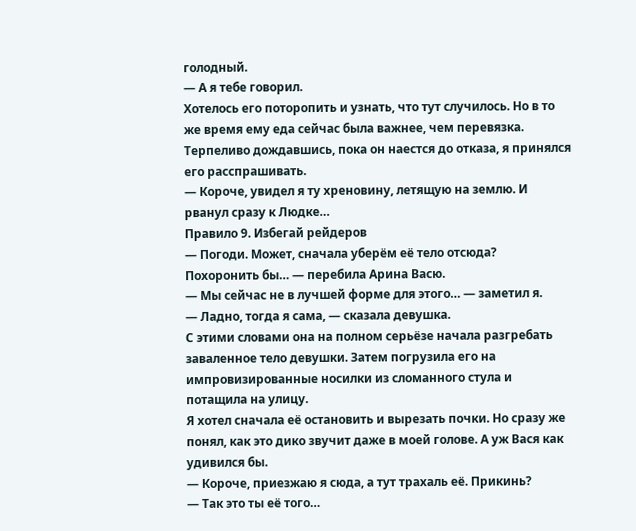голодный.
— А я тебе говорил.
Хотелось его поторопить и узнать, что тут случилось. Но в то же время ему еда сейчас была важнее, чем перевязка.
Терпеливо дождавшись, пока он наестся до отказа, я принялся его расспрашивать.
— Короче, увидел я ту хреновину, летящую на землю. И рванул сразу к Людке…
Правило 9. Избегай рейдеров
— Погоди. Может, сначала уберём её тело отсюда? Похоронить бы… — перебила Арина Васю.
— Мы сейчас не в лучшей форме для этого… — заметил я.
— Ладно, тогда я сама, — сказала девушка.
С этими словами она на полном серьёзе начала разгребать заваленное тело девушки. Затем погрузила его на импровизированные носилки из сломанного стула и потащила на улицу.
Я хотел сначала её остановить и вырезать почки. Но сразу же понял, как это дико звучит даже в моей голове. А уж Вася как удивился бы.
— Короче, приезжаю я сюда, а тут трахаль её. Прикинь?
— Так это ты её того…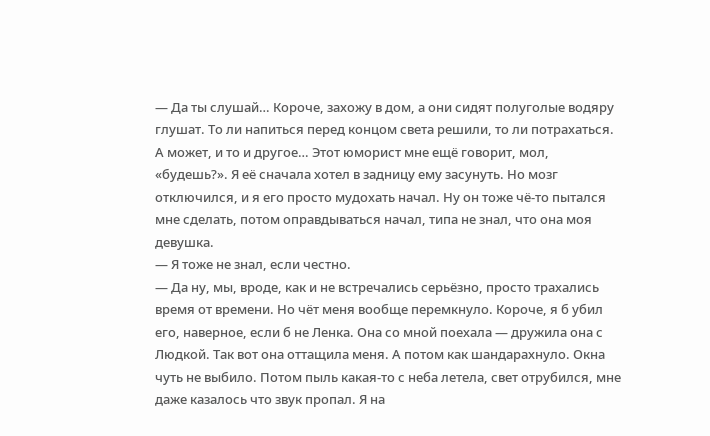— Да ты слушай… Короче, захожу в дом, а они сидят полуголые водяру глушат. То ли напиться перед концом света решили, то ли потрахаться. А может, и то и другое… Этот юморист мне ещё говорит, мол, «будешь?». Я её сначала хотел в задницу ему засунуть. Но мозг отключился, и я его просто мудохать начал. Ну он тоже чё-то пытался мне сделать, потом оправдываться начал, типа не знал, что она моя девушка.
— Я тоже не знал, если честно.
— Да ну, мы, вроде, как и не встречались серьёзно, просто трахались время от времени. Но чёт меня вообще перемкнуло. Короче, я б убил его, наверное, если б не Ленка. Она со мной поехала — дружила она с Людкой. Так вот она оттащила меня. А потом как шандарахнуло. Окна чуть не выбило. Потом пыль какая-то с неба летела, свет отрубился, мне даже казалось что звук пропал. Я на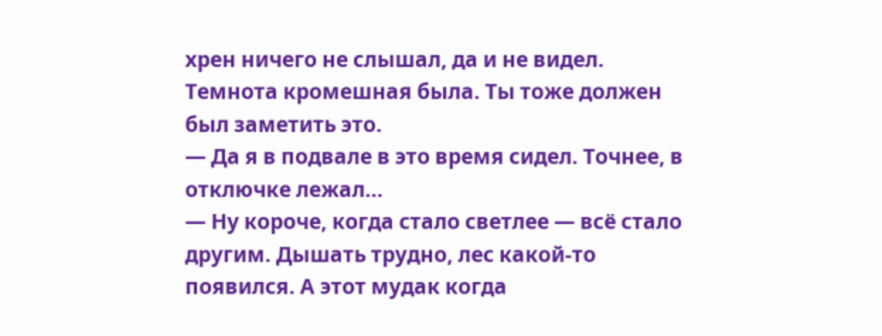хрен ничего не слышал, да и не видел. Темнота кромешная была. Ты тоже должен был заметить это.
— Да я в подвале в это время сидел. Точнее, в отключке лежал…
— Ну короче, когда стало светлее — всё стало другим. Дышать трудно, лес какой-то появился. А этот мудак когда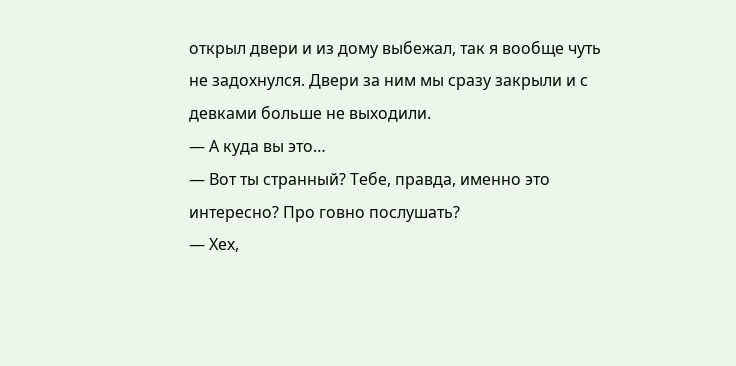открыл двери и из дому выбежал, так я вообще чуть не задохнулся. Двери за ним мы сразу закрыли и с девками больше не выходили.
— А куда вы это…
— Вот ты странный? Тебе, правда, именно это интересно? Про говно послушать?
— Хех,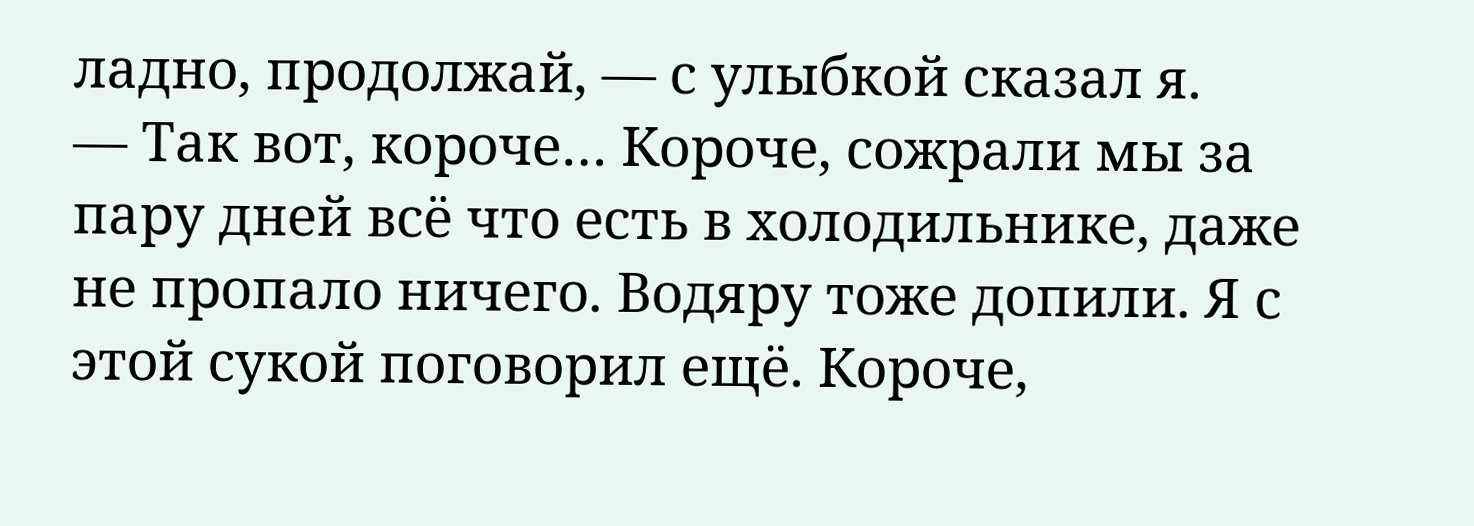ладно, продолжай, — с улыбкой сказал я.
— Так вот, короче… Короче, сожрали мы за пару дней всё что есть в холодильнике, даже не пропало ничего. Водяру тоже допили. Я с этой сукой поговорил ещё. Короче,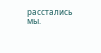расстались мы.